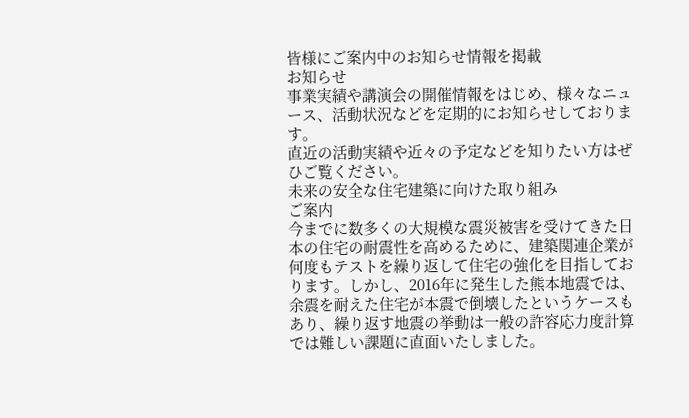皆様にご案内中のお知らせ情報を掲載
お知らせ
事業実績や講演会の開催情報をはじめ、様々なニュース、活動状況などを定期的にお知らせしております。
直近の活動実績や近々の予定などを知りたい方はぜひご覧ください。
未来の安全な住宅建築に向けた取り組み
ご案内
今までに数多くの大規模な震災被害を受けてきた日本の住宅の耐震性を高めるために、建築関連企業が何度もテストを繰り返して住宅の強化を目指しております。しかし、2016年に発生した熊本地震では、余震を耐えた住宅が本震で倒壊したというケースもあり、繰り返す地震の挙動は一般の許容応力度計算では難しい課題に直面いたしました。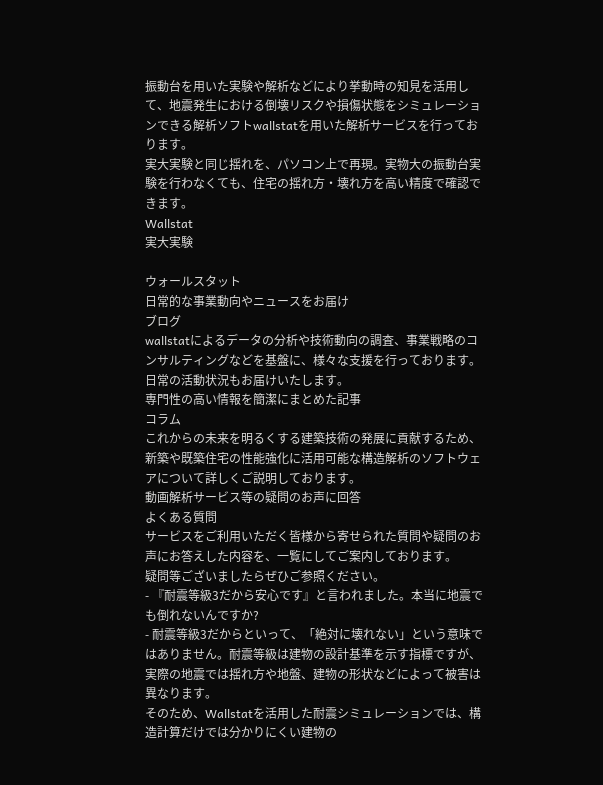振動台を用いた実験や解析などにより挙動時の知見を活用して、地震発生における倒壊リスクや損傷状態をシミュレーションできる解析ソフトwallstatを用いた解析サービスを行っております。
実大実験と同じ揺れを、パソコン上で再現。実物大の振動台実験を行わなくても、住宅の揺れ方・壊れ方を高い精度で確認できます。
Wallstat
実大実験

ウォールスタット
日常的な事業動向やニュースをお届け
ブログ
wallstatによるデータの分析や技術動向の調査、事業戦略のコンサルティングなどを基盤に、様々な支援を行っております。
日常の活動状況もお届けいたします。
専門性の高い情報を簡潔にまとめた記事
コラム
これからの未来を明るくする建築技術の発展に貢献するため、
新築や既築住宅の性能強化に活用可能な構造解析のソフトウェアについて詳しくご説明しております。
動画解析サービス等の疑問のお声に回答
よくある質問
サービスをご利用いただく皆様から寄せられた質問や疑問のお声にお答えした内容を、一覧にしてご案内しております。
疑問等ございましたらぜひご参照ください。
- 『耐震等級3だから安心です』と言われました。本当に地震でも倒れないんですか?
- 耐震等級3だからといって、「絶対に壊れない」という意味ではありません。耐震等級は建物の設計基準を示す指標ですが、実際の地震では揺れ方や地盤、建物の形状などによって被害は異なります。
そのため、Wallstatを活用した耐震シミュレーションでは、構造計算だけでは分かりにくい建物の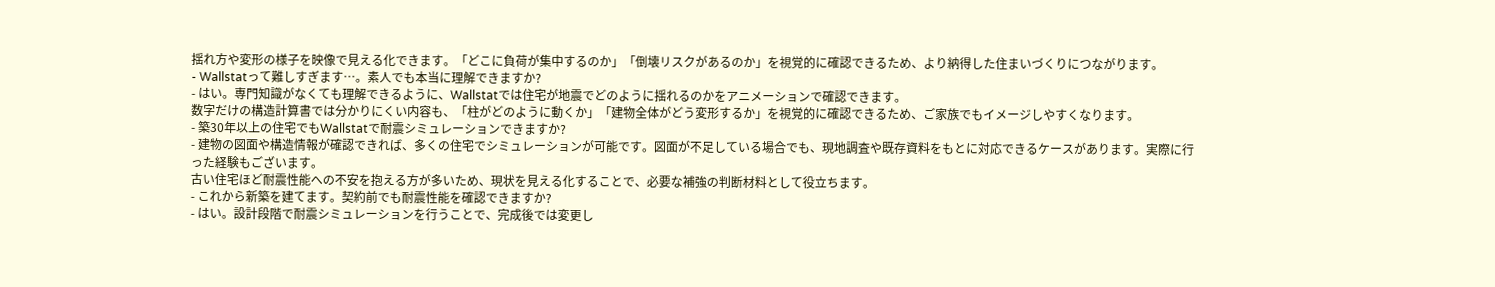揺れ方や変形の様子を映像で見える化できます。「どこに負荷が集中するのか」「倒壊リスクがあるのか」を視覚的に確認できるため、より納得した住まいづくりにつながります。
- Wallstatって難しすぎます…。素人でも本当に理解できますか?
- はい。専門知識がなくても理解できるように、Wallstatでは住宅が地震でどのように揺れるのかをアニメーションで確認できます。
数字だけの構造計算書では分かりにくい内容も、「柱がどのように動くか」「建物全体がどう変形するか」を視覚的に確認できるため、ご家族でもイメージしやすくなります。
- 築30年以上の住宅でもWallstatで耐震シミュレーションできますか?
- 建物の図面や構造情報が確認できれば、多くの住宅でシミュレーションが可能です。図面が不足している場合でも、現地調査や既存資料をもとに対応できるケースがあります。実際に行った経験もございます。
古い住宅ほど耐震性能への不安を抱える方が多いため、現状を見える化することで、必要な補強の判断材料として役立ちます。
- これから新築を建てます。契約前でも耐震性能を確認できますか?
- はい。設計段階で耐震シミュレーションを行うことで、完成後では変更し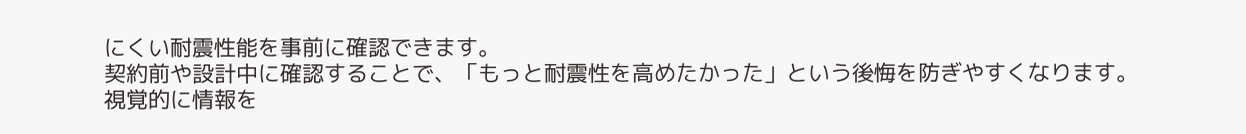にくい耐震性能を事前に確認できます。
契約前や設計中に確認することで、「もっと耐震性を高めたかった」という後悔を防ぎやすくなります。
視覚的に情報を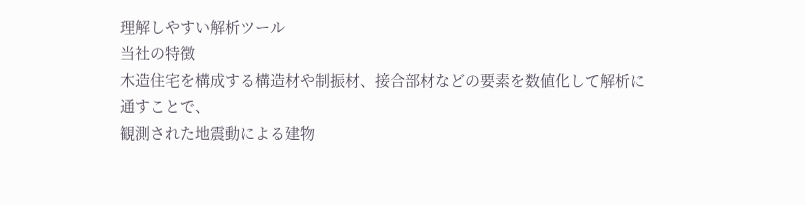理解しやすい解析ツール
当社の特徴
木造住宅を構成する構造材や制振材、接合部材などの要素を数値化して解析に通すことで、
観測された地震動による建物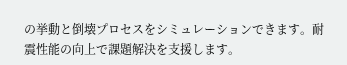の挙動と倒壊プロセスをシミュレーションできます。耐震性能の向上で課題解決を支援します。